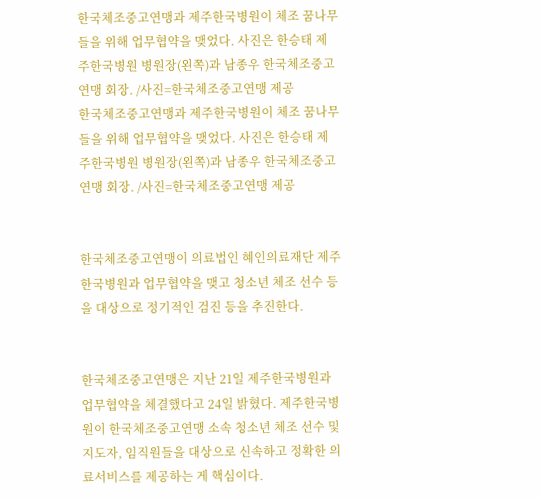한국체조중고연맹과 제주한국병원이 체조 꿈나무들을 위해 업무협약을 맺었다. 사진은 한승태 제주한국병원 병원장(왼쪽)과 남종우 한국체조중고연맹 회장. /사진=한국체조중고연맹 제공
한국체조중고연맹과 제주한국병원이 체조 꿈나무들을 위해 업무협약을 맺었다. 사진은 한승태 제주한국병원 병원장(왼쪽)과 남종우 한국체조중고연맹 회장. /사진=한국체조중고연맹 제공


한국체조중고연맹이 의료법인 혜인의료재단 제주한국병원과 업무협약을 맺고 청소년 체조 선수 등을 대상으로 정기적인 검진 등을 추진한다.


한국체조중고연맹은 지난 21일 제주한국병원과 업무협약을 체결했다고 24일 밝혔다. 제주한국병원이 한국체조중고연맹 소속 청소년 체조 선수 및 지도자, 임직원들을 대상으로 신속하고 정확한 의료서비스를 제공하는 게 핵심이다.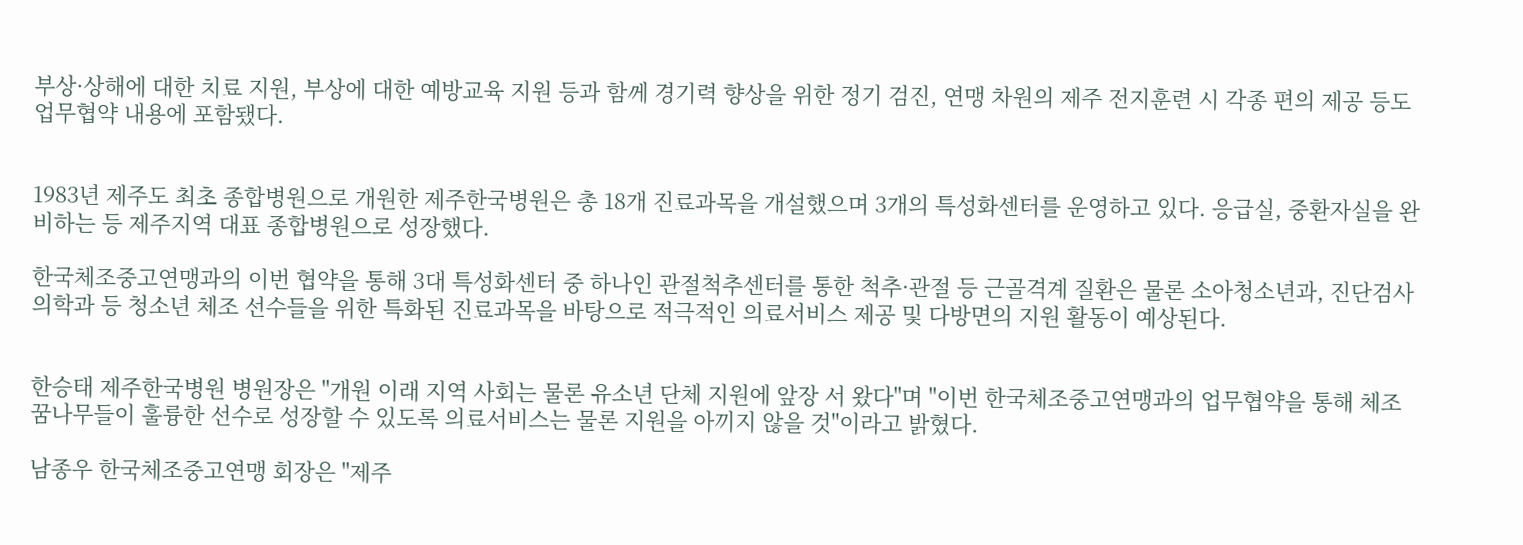부상·상해에 대한 치료 지원, 부상에 대한 예방교육 지원 등과 함께 경기력 향상을 위한 정기 검진, 연맹 차원의 제주 전지훈련 시 각종 편의 제공 등도 업무협약 내용에 포함됐다.


1983년 제주도 최초 종합병원으로 개원한 제주한국병원은 총 18개 진료과목을 개설했으며 3개의 특성화센터를 운영하고 있다. 응급실, 중환자실을 완비하는 등 제주지역 대표 종합병원으로 성장했다.

한국체조중고연맹과의 이번 협약을 통해 3대 특성화센터 중 하나인 관절척추센터를 통한 척추·관절 등 근골격계 질환은 물론 소아청소년과, 진단검사의학과 등 청소년 체조 선수들을 위한 특화된 진료과목을 바탕으로 적극적인 의료서비스 제공 및 다방면의 지원 활동이 예상된다.


한승태 제주한국병원 병원장은 "개원 이래 지역 사회는 물론 유소년 단체 지원에 앞장 서 왔다"며 "이번 한국체조중고연맹과의 업무협약을 통해 체조 꿈나무들이 훌륭한 선수로 성장할 수 있도록 의료서비스는 물론 지원을 아끼지 않을 것"이라고 밝혔다.

남종우 한국체조중고연맹 회장은 "제주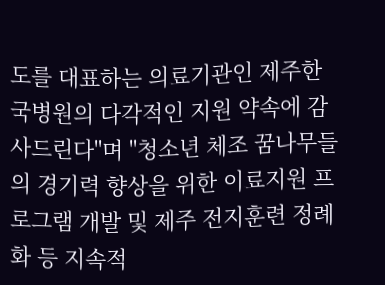도를 대표하는 의료기관인 제주한국병원의 다각적인 지원 약속에 감사드린다"며 "청소년 체조 꿈나무들의 경기력 향상을 위한 이료지원 프로그램 개발 및 제주 전지훈련 정례화 등 지속적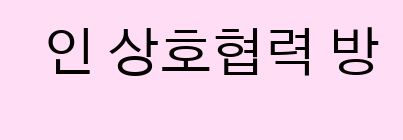인 상호협력 방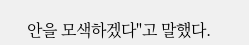안을 모색하겠다"고 말했다.